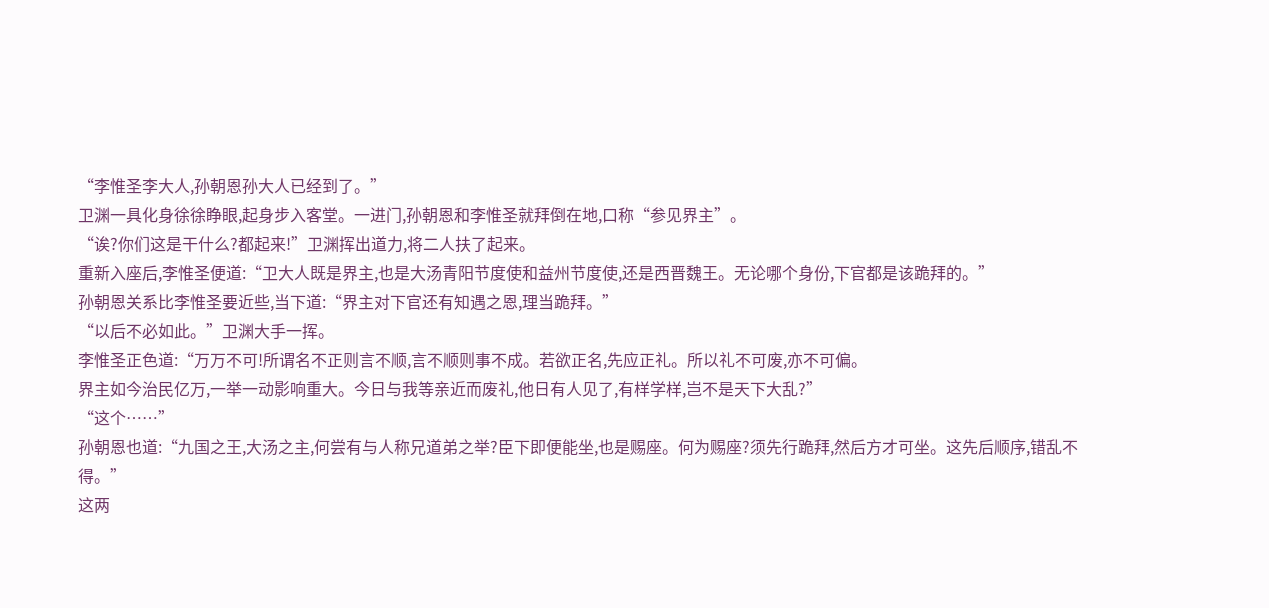“李惟圣李大人,孙朝恩孙大人已经到了。”
卫渊一具化身徐徐睁眼,起身步入客堂。一进门,孙朝恩和李惟圣就拜倒在地,口称“参见界主”。
“诶?你们这是干什么?都起来!”卫渊挥出道力,将二人扶了起来。
重新入座后,李惟圣便道:“卫大人既是界主,也是大汤青阳节度使和益州节度使,还是西晋魏王。无论哪个身份,下官都是该跪拜的。”
孙朝恩关系比李惟圣要近些,当下道:“界主对下官还有知遇之恩,理当跪拜。”
“以后不必如此。”卫渊大手一挥。
李惟圣正色道:“万万不可!所谓名不正则言不顺,言不顺则事不成。若欲正名,先应正礼。所以礼不可废,亦不可偏。
界主如今治民亿万,一举一动影响重大。今日与我等亲近而废礼,他日有人见了,有样学样,岂不是天下大乱?”
“这个……”
孙朝恩也道:“九国之王,大汤之主,何尝有与人称兄道弟之举?臣下即便能坐,也是赐座。何为赐座?须先行跪拜,然后方才可坐。这先后顺序,错乱不得。”
这两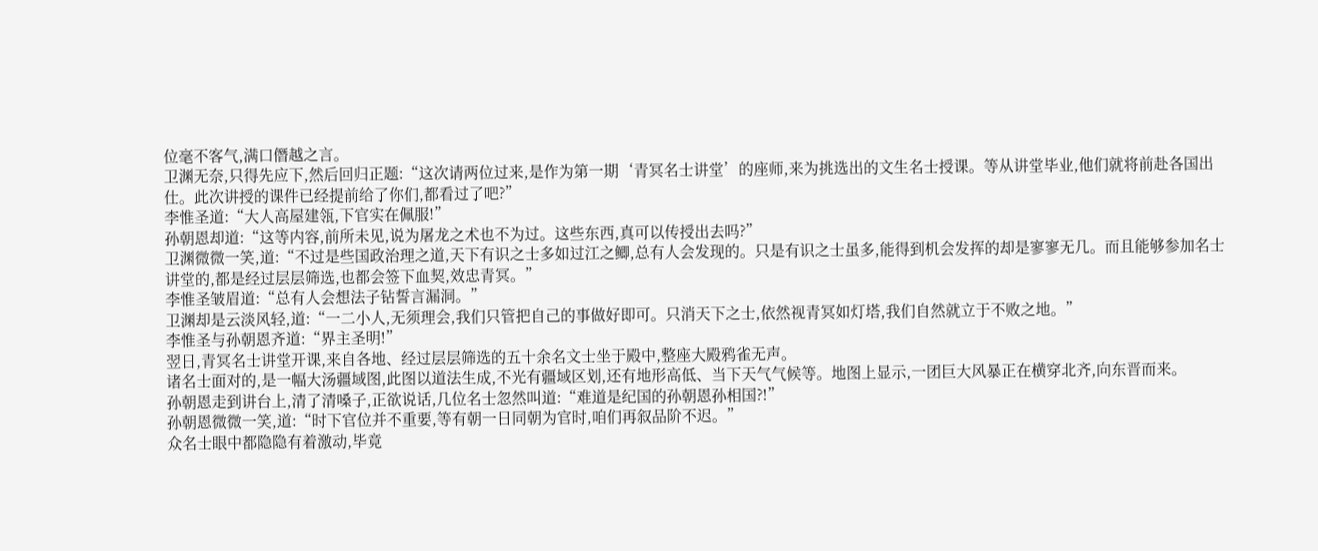位毫不客气,满口僭越之言。
卫渊无奈,只得先应下,然后回归正题:“这次请两位过来,是作为第一期‘青冥名士讲堂’的座师,来为挑选出的文生名士授课。等从讲堂毕业,他们就将前赴各国出仕。此次讲授的课件已经提前给了你们,都看过了吧?”
李惟圣道:“大人高屋建瓴,下官实在佩服!”
孙朝恩却道:“这等内容,前所未见,说为屠龙之术也不为过。这些东西,真可以传授出去吗?”
卫渊微微一笑,道:“不过是些国政治理之道,天下有识之士多如过江之鲫,总有人会发现的。只是有识之士虽多,能得到机会发挥的却是寥寥无几。而且能够参加名士讲堂的,都是经过层层筛选,也都会签下血契,效忠青冥。”
李惟圣皱眉道:“总有人会想法子钻誓言漏洞。”
卫渊却是云淡风轻,道:“一二小人,无须理会,我们只管把自己的事做好即可。只消天下之士,依然视青冥如灯塔,我们自然就立于不败之地。”
李惟圣与孙朝恩齐道:“界主圣明!”
翌日,青冥名士讲堂开课,来自各地、经过层层筛选的五十余名文士坐于殿中,整座大殿鸦雀无声。
诸名士面对的,是一幅大汤疆域图,此图以道法生成,不光有疆域区划,还有地形高低、当下天气气候等。地图上显示,一团巨大风暴正在横穿北齐,向东晋而来。
孙朝恩走到讲台上,清了清嗓子,正欲说话,几位名士忽然叫道:“难道是纪国的孙朝恩孙相国?!”
孙朝恩微微一笑,道:“时下官位并不重要,等有朝一日同朝为官时,咱们再叙品阶不迟。”
众名士眼中都隐隐有着激动,毕竟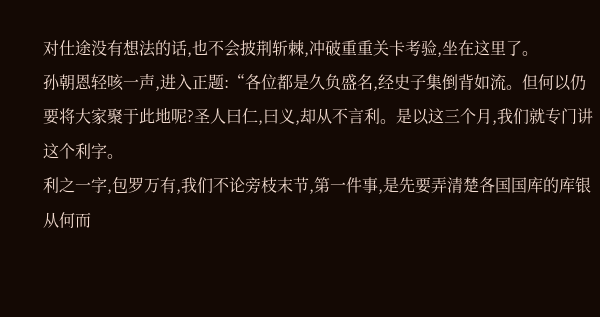对仕途没有想法的话,也不会披荆斩棘,冲破重重关卡考验,坐在这里了。
孙朝恩轻咳一声,进入正题:“各位都是久负盛名,经史子集倒背如流。但何以仍要将大家聚于此地呢?圣人曰仁,曰义,却从不言利。是以这三个月,我们就专门讲这个利字。
利之一字,包罗万有,我们不论旁枝末节,第一件事,是先要弄清楚各国国库的库银从何而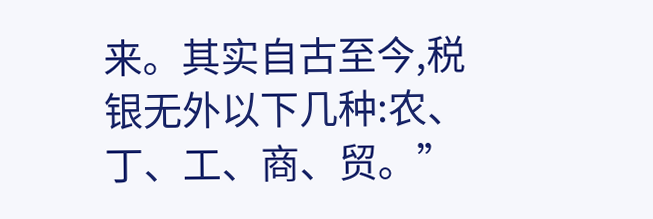来。其实自古至今,税银无外以下几种:农、丁、工、商、贸。”